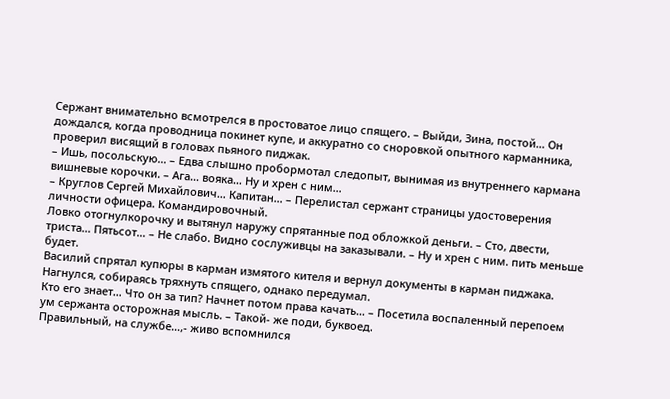Сержант внимательно всмотрелся в простоватое лицо спящего. – Выйди, Зина, постой… Он дождался, когда проводница покинет купе, и аккуратно со сноровкой опытного карманника, проверил висящий в головах пьяного пиджак.
– Ишь, посольскую… – Едва слышно пробормотал следопыт, вынимая из внутреннего кармана вишневые корочки. – Ага… вояка… Ну и хрен с ним…
– Круглов Сергей Михайлович… Капитан… – Перелистал сержант страницы удостоверения личности офицера. Командировочный.
Ловко отогнулкорочку и вытянул наружу спрятанные под обложкой деньги. – Сто, двести, триста… Пятьсот… – Не слабо. Видно сослуживцы на заказывали. – Ну и хрен с ним. пить меньше будет.
Василий спрятал купюры в карман измятого кителя и вернул документы в карман пиджака. Нагнулся, собираясь тряхнуть спящего, однако передумал.
Кто его знает… Что он за тип? Начнет потом права качать… – Посетила воспаленный перепоем ум сержанта осторожная мысль. – Такой- же поди, буквоед.
Правильный, на службе…,- живо вспомнился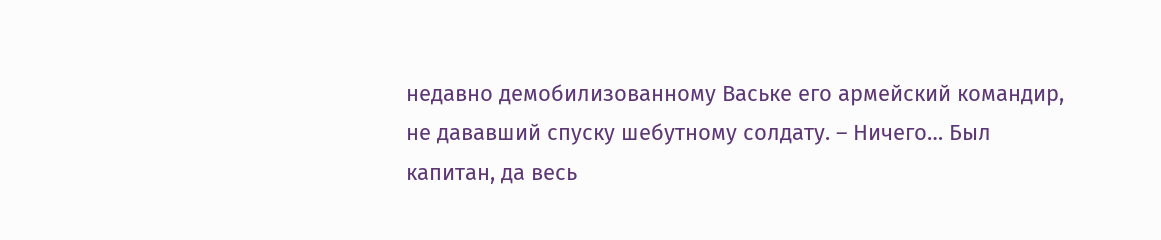недавно демобилизованному Ваське его армейский командир, не дававший спуску шебутному солдату. – Ничего… Был капитан, да весь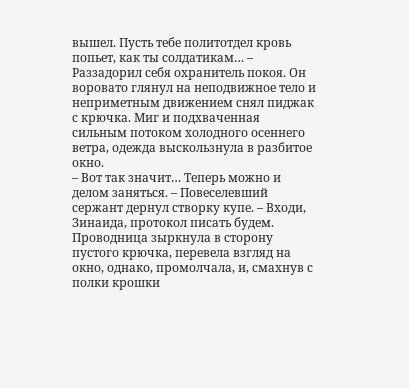вышел. Пусть тебе политотдел кровь попьет, как ты солдатикам… – Раззадорил себя охранитель покоя. Он воровато глянул на неподвижное тело и неприметным движением снял пиджак с крючка. Миг и подхваченная сильным потоком холодного осеннего ветра, одежда выскользнула в разбитое окно.
– Вот так значит… Теперь можно и делом заняться. – Повеселевший сержант дернул створку купе. – Входи, Зинаида, протокол писать будем.
Проводница зыркнула в сторону пустого крючка, перевела взгляд на окно, однако, промолчала, и, смахнув с полки крошки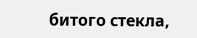битого стекла,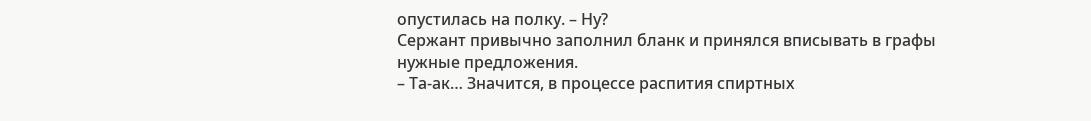опустилась на полку. – Ну?
Сержант привычно заполнил бланк и принялся вписывать в графы нужные предложения.
– Та-ак… Значится, в процессе распития спиртных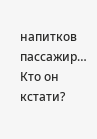напитков пассажир… Кто он кстати?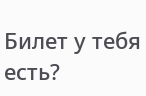Билет у тебя есть?